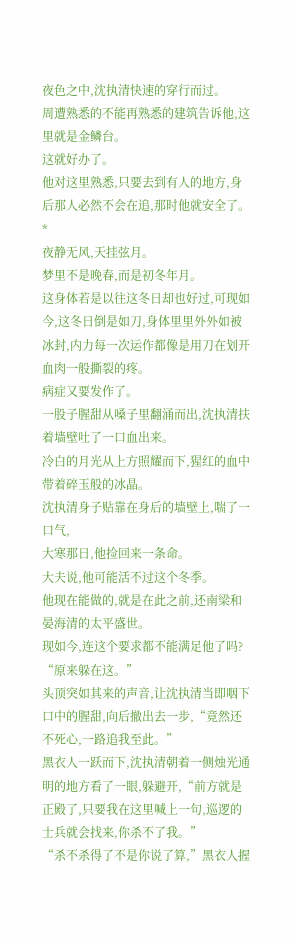夜色之中,沈执清快速的穿行而过。
周遭熟悉的不能再熟悉的建筑告诉他,这里就是金鳞台。
这就好办了。
他对这里熟悉,只要去到有人的地方,身后那人必然不会在追,那时他就安全了。
*
夜静无风,天挂弦月。
梦里不是晚春,而是初冬年月。
这身体若是以往这冬日却也好过,可现如今,这冬日倒是如刀,身体里里外外如被冰封,内力每一次运作都像是用刀在划开血肉一般撕裂的疼。
病症又要发作了。
一股子腥甜从嗓子里翻涌而出,沈执清扶着墙壁吐了一口血出来。
冷白的月光从上方照耀而下,猩红的血中带着碎玉般的冰晶。
沈执清身子贴靠在身后的墙壁上,喘了一口气,
大寒那日,他捡回来一条命。
大夫说,他可能活不过这个冬季。
他现在能做的,就是在此之前,还南梁和晏海清的太平盛世。
现如今,连这个要求都不能满足他了吗?
“原来躲在这。”
头顶突如其来的声音,让沈执清当即咽下口中的腥甜,向后撤出去一步,“竟然还不死心,一路追我至此。”
黑衣人一跃而下,沈执清朝着一侧烛光通明的地方看了一眼,躲避开,“前方就是正殿了,只要我在这里喊上一句,巡逻的士兵就会找来,你杀不了我。”
“杀不杀得了不是你说了算,”黑衣人握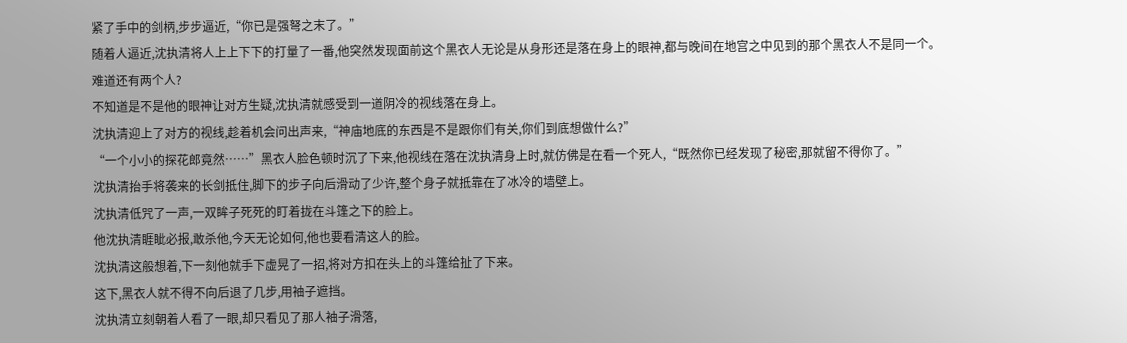紧了手中的剑柄,步步逼近,“你已是强弩之末了。”
随着人逼近,沈执清将人上上下下的打量了一番,他突然发现面前这个黑衣人无论是从身形还是落在身上的眼神,都与晚间在地宫之中见到的那个黑衣人不是同一个。
难道还有两个人?
不知道是不是他的眼神让对方生疑,沈执清就感受到一道阴冷的视线落在身上。
沈执清迎上了对方的视线,趁着机会问出声来,“神庙地底的东西是不是跟你们有关,你们到底想做什么?”
“一个小小的探花郎竟然……”黑衣人脸色顿时沉了下来,他视线在落在沈执清身上时,就仿佛是在看一个死人,“既然你已经发现了秘密,那就留不得你了。”
沈执清抬手将袭来的长剑抵住,脚下的步子向后滑动了少许,整个身子就抵靠在了冰冷的墙壁上。
沈执清低咒了一声,一双眸子死死的盯着拢在斗篷之下的脸上。
他沈执清睚眦必报,敢杀他,今天无论如何,他也要看清这人的脸。
沈执清这般想着,下一刻他就手下虚晃了一招,将对方扣在头上的斗篷给扯了下来。
这下,黑衣人就不得不向后退了几步,用袖子遮挡。
沈执清立刻朝着人看了一眼,却只看见了那人袖子滑落,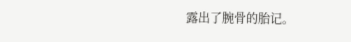露出了腕骨的胎记。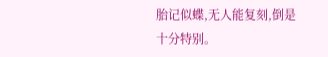胎记似蝶,无人能复刻,倒是十分特别。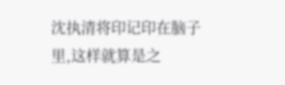沈执清将印记印在脑子里,这样就算是之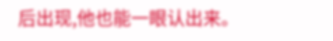后出现,他也能一眼认出来。